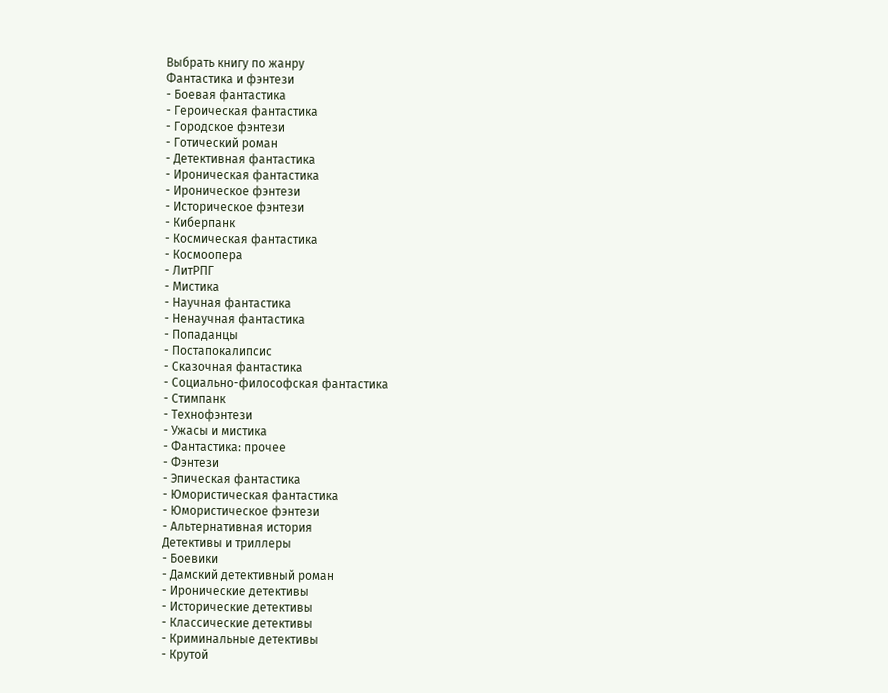Выбрать книгу по жанру
Фантастика и фэнтези
- Боевая фантастика
- Героическая фантастика
- Городское фэнтези
- Готический роман
- Детективная фантастика
- Ироническая фантастика
- Ироническое фэнтези
- Историческое фэнтези
- Киберпанк
- Космическая фантастика
- Космоопера
- ЛитРПГ
- Мистика
- Научная фантастика
- Ненаучная фантастика
- Попаданцы
- Постапокалипсис
- Сказочная фантастика
- Социально-философская фантастика
- Стимпанк
- Технофэнтези
- Ужасы и мистика
- Фантастика: прочее
- Фэнтези
- Эпическая фантастика
- Юмористическая фантастика
- Юмористическое фэнтези
- Альтернативная история
Детективы и триллеры
- Боевики
- Дамский детективный роман
- Иронические детективы
- Исторические детективы
- Классические детективы
- Криминальные детективы
- Крутой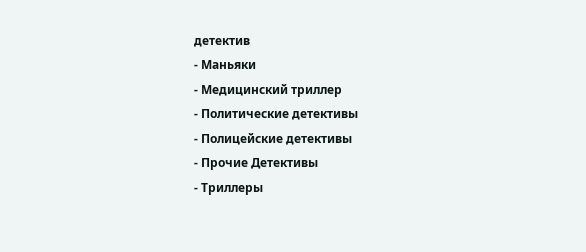детектив
- Маньяки
- Медицинский триллер
- Политические детективы
- Полицейские детективы
- Прочие Детективы
- Триллеры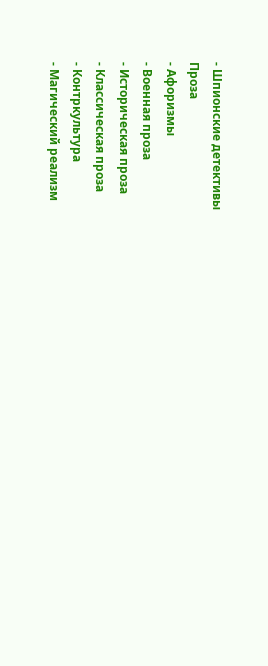- Шпионские детективы
Проза
- Афоризмы
- Военная проза
- Историческая проза
- Классическая проза
- Контркультура
- Магический реализм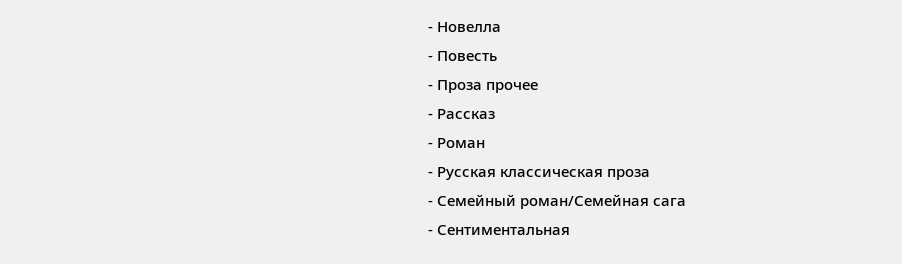- Новелла
- Повесть
- Проза прочее
- Рассказ
- Роман
- Русская классическая проза
- Семейный роман/Семейная сага
- Сентиментальная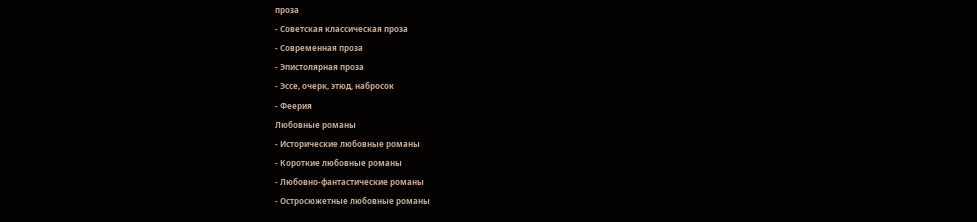проза
- Советская классическая проза
- Современная проза
- Эпистолярная проза
- Эссе, очерк, этюд, набросок
- Феерия
Любовные романы
- Исторические любовные романы
- Короткие любовные романы
- Любовно-фантастические романы
- Остросюжетные любовные романы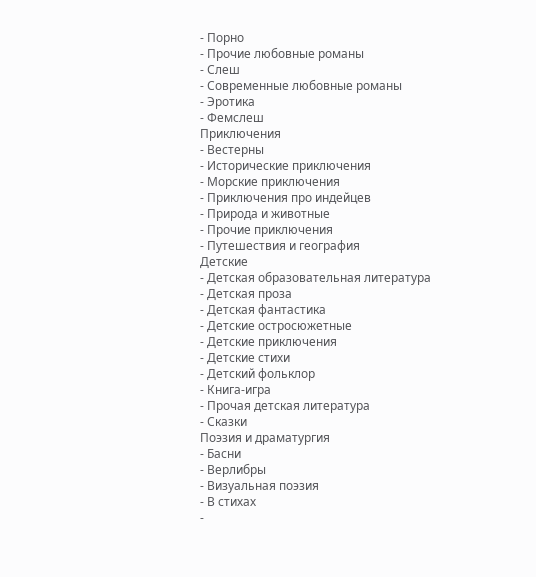- Порно
- Прочие любовные романы
- Слеш
- Современные любовные романы
- Эротика
- Фемслеш
Приключения
- Вестерны
- Исторические приключения
- Морские приключения
- Приключения про индейцев
- Природа и животные
- Прочие приключения
- Путешествия и география
Детские
- Детская образовательная литература
- Детская проза
- Детская фантастика
- Детские остросюжетные
- Детские приключения
- Детские стихи
- Детский фольклор
- Книга-игра
- Прочая детская литература
- Сказки
Поэзия и драматургия
- Басни
- Верлибры
- Визуальная поэзия
- В стихах
-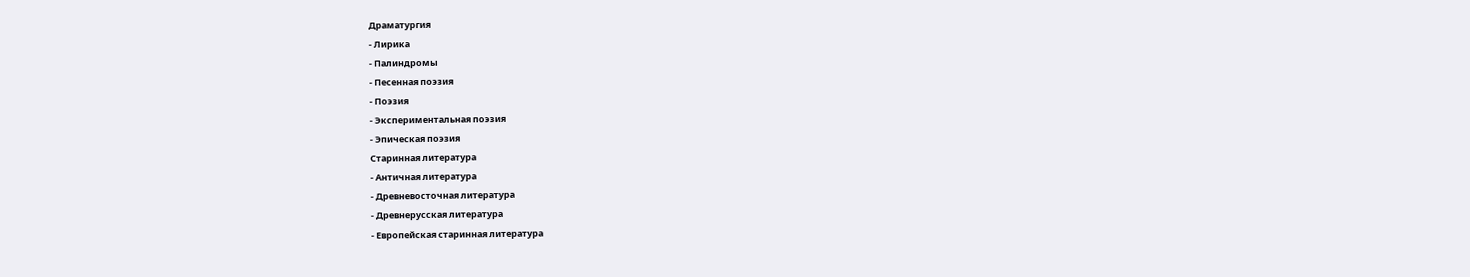Драматургия
- Лирика
- Палиндромы
- Песенная поэзия
- Поэзия
- Экспериментальная поэзия
- Эпическая поэзия
Старинная литература
- Античная литература
- Древневосточная литература
- Древнерусская литература
- Европейская старинная литература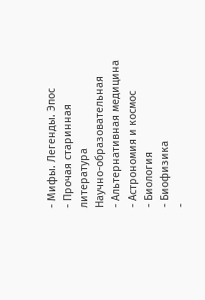- Мифы. Легенды. Эпос
- Прочая старинная литература
Научно-образовательная
- Альтернативная медицина
- Астрономия и космос
- Биология
- Биофизика
-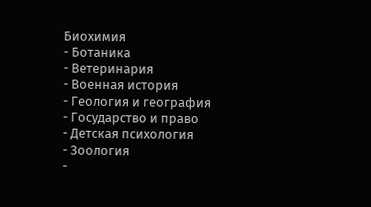Биохимия
- Ботаника
- Ветеринария
- Военная история
- Геология и география
- Государство и право
- Детская психология
- Зоология
-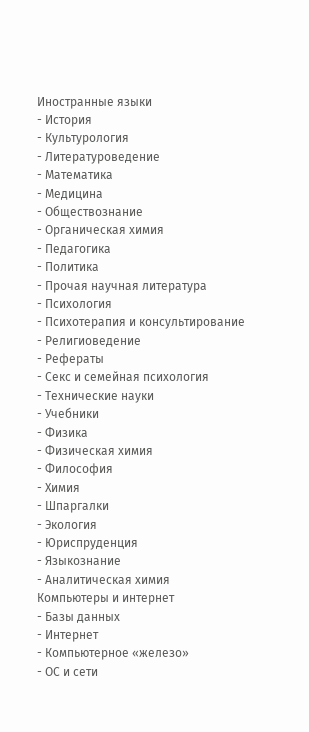Иностранные языки
- История
- Культурология
- Литературоведение
- Математика
- Медицина
- Обществознание
- Органическая химия
- Педагогика
- Политика
- Прочая научная литература
- Психология
- Психотерапия и консультирование
- Религиоведение
- Рефераты
- Секс и семейная психология
- Технические науки
- Учебники
- Физика
- Физическая химия
- Философия
- Химия
- Шпаргалки
- Экология
- Юриспруденция
- Языкознание
- Аналитическая химия
Компьютеры и интернет
- Базы данных
- Интернет
- Компьютерное «железо»
- ОС и сети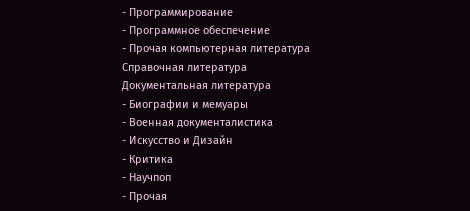- Программирование
- Программное обеспечение
- Прочая компьютерная литература
Справочная литература
Документальная литература
- Биографии и мемуары
- Военная документалистика
- Искусство и Дизайн
- Критика
- Научпоп
- Прочая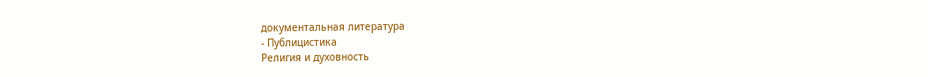документальная литература
- Публицистика
Религия и духовность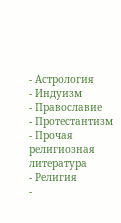- Астрология
- Индуизм
- Православие
- Протестантизм
- Прочая религиозная литература
- Религия
-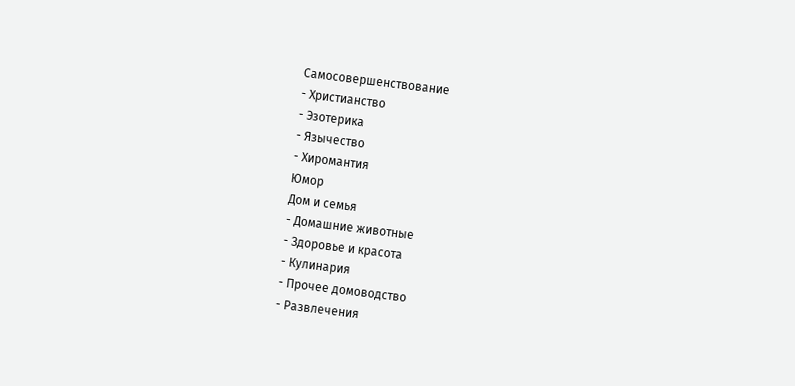Самосовершенствование
- Христианство
- Эзотерика
- Язычество
- Хиромантия
Юмор
Дом и семья
- Домашние животные
- Здоровье и красота
- Кулинария
- Прочее домоводство
- Развлечения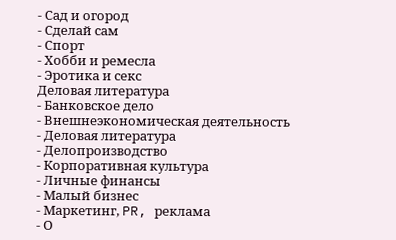- Сад и огород
- Сделай сам
- Спорт
- Хобби и ремесла
- Эротика и секс
Деловая литература
- Банковское дело
- Внешнеэкономическая деятельность
- Деловая литература
- Делопроизводство
- Корпоративная культура
- Личные финансы
- Малый бизнес
- Маркетинг, PR, реклама
- О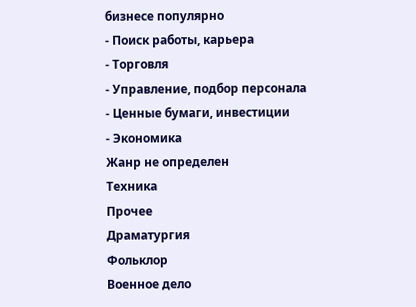бизнесе популярно
- Поиск работы, карьера
- Торговля
- Управление, подбор персонала
- Ценные бумаги, инвестиции
- Экономика
Жанр не определен
Техника
Прочее
Драматургия
Фольклор
Военное дело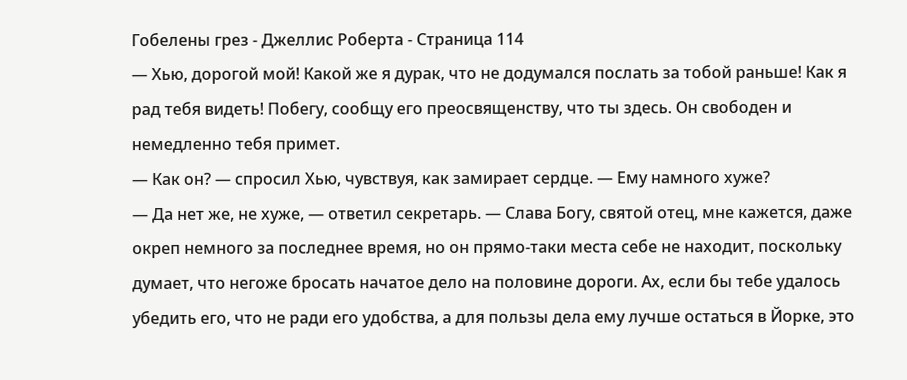Гобелены грез - Джеллис Роберта - Страница 114
— Хью, дорогой мой! Какой же я дурак, что не додумался послать за тобой раньше! Как я рад тебя видеть! Побегу, сообщу его преосвященству, что ты здесь. Он свободен и немедленно тебя примет.
— Как он? — спросил Хью, чувствуя, как замирает сердце. — Ему намного хуже?
— Да нет же, не хуже, — ответил секретарь. — Слава Богу, святой отец, мне кажется, даже окреп немного за последнее время, но он прямо-таки места себе не находит, поскольку думает, что негоже бросать начатое дело на половине дороги. Ах, если бы тебе удалось убедить его, что не ради его удобства, а для пользы дела ему лучше остаться в Йорке, это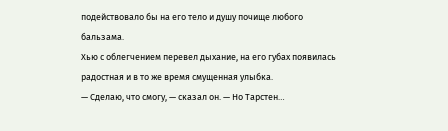подействовало бы на его тело и душу почище любого бальзама.
Хью с облегчением перевел дыхание, на его губах появилась радостная и в то же время смущенная улыбка.
— Сделаю, что смогу, — сказал он. — Но Тарстен…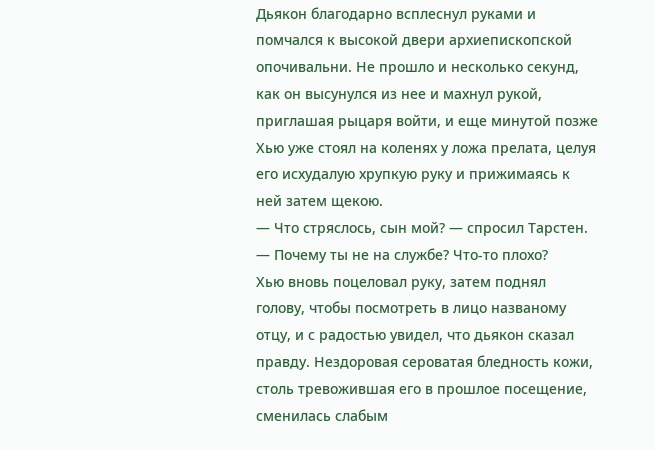Дьякон благодарно всплеснул руками и помчался к высокой двери архиепископской опочивальни. Не прошло и несколько секунд, как он высунулся из нее и махнул рукой, приглашая рыцаря войти, и еще минутой позже Хью уже стоял на коленях у ложа прелата, целуя его исхудалую хрупкую руку и прижимаясь к ней затем щекою.
— Что стряслось, сын мой? — спросил Тарстен. — Почему ты не на службе? Что-то плохо?
Хью вновь поцеловал руку, затем поднял голову, чтобы посмотреть в лицо названому отцу, и с радостью увидел, что дьякон сказал правду. Нездоровая сероватая бледность кожи, столь тревожившая его в прошлое посещение, сменилась слабым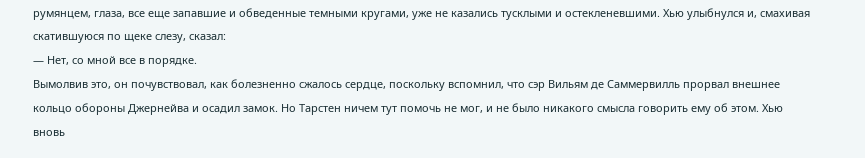румянцем, глаза, все еще запавшие и обведенные темными кругами, уже не казались тусклыми и остекленевшими. Хью улыбнулся и, смахивая скатившуюся по щеке слезу, сказал:
— Нет, со мной все в порядке.
Вымолвив это, он почувствовал, как болезненно сжалось сердце, поскольку вспомнил, что сэр Вильям де Саммервилль прорвал внешнее кольцо обороны Джернейва и осадил замок. Но Тарстен ничем тут помочь не мог, и не было никакого смысла говорить ему об этом. Хью вновь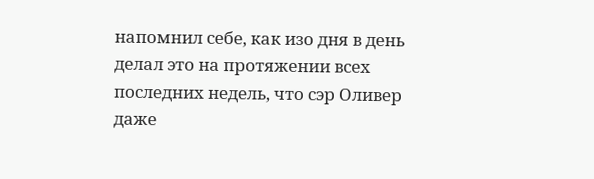напомнил себе, как изо дня в день делал это на протяжении всех последних недель, что сэр Оливер даже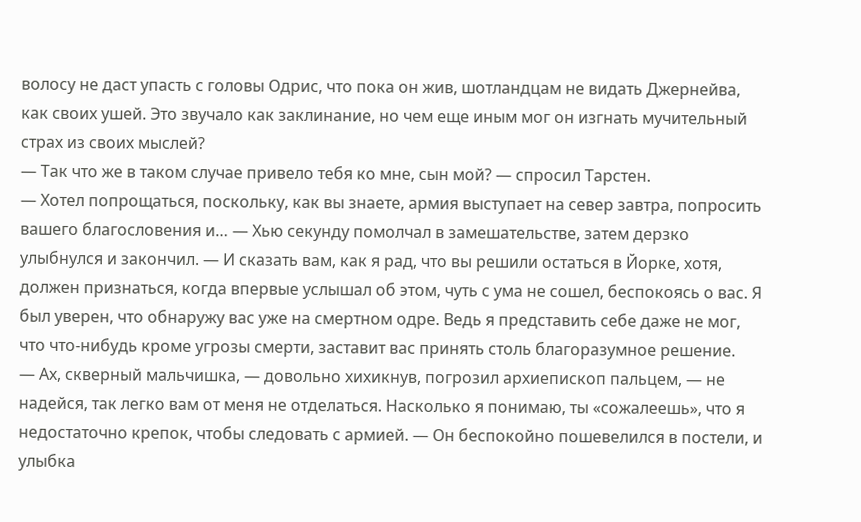волосу не даст упасть с головы Одрис, что пока он жив, шотландцам не видать Джернейва, как своих ушей. Это звучало как заклинание, но чем еще иным мог он изгнать мучительный страх из своих мыслей?
— Так что же в таком случае привело тебя ко мне, сын мой? — спросил Тарстен.
— Хотел попрощаться, поскольку, как вы знаете, армия выступает на север завтра, попросить вашего благословения и… — Хью секунду помолчал в замешательстве, затем дерзко улыбнулся и закончил. — И сказать вам, как я рад, что вы решили остаться в Йорке, хотя, должен признаться, когда впервые услышал об этом, чуть с ума не сошел, беспокоясь о вас. Я был уверен, что обнаружу вас уже на смертном одре. Ведь я представить себе даже не мог, что что-нибудь кроме угрозы смерти, заставит вас принять столь благоразумное решение.
— Ах, скверный мальчишка, — довольно хихикнув, погрозил архиепископ пальцем, — не надейся, так легко вам от меня не отделаться. Насколько я понимаю, ты «сожалеешь», что я недостаточно крепок, чтобы следовать с армией. — Он беспокойно пошевелился в постели, и улыбка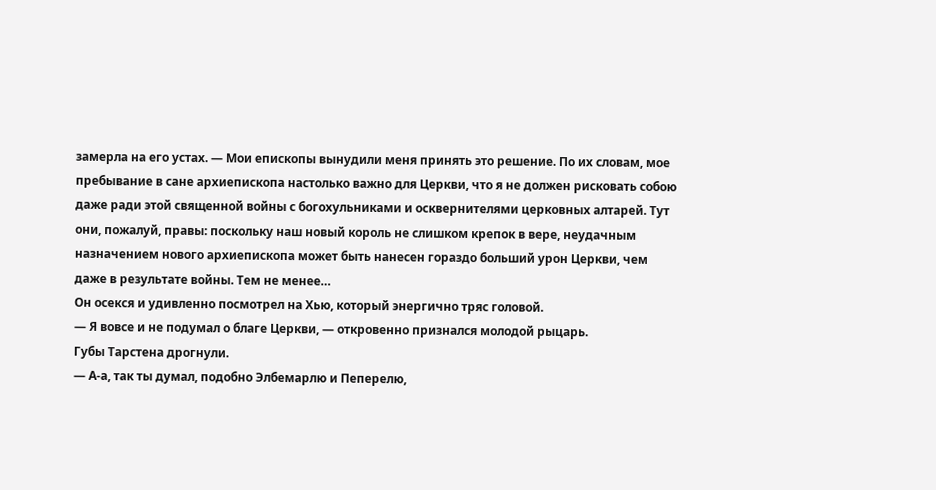замерла на его устах. — Мои епископы вынудили меня принять это решение. По их словам, мое пребывание в сане архиепископа настолько важно для Церкви, что я не должен рисковать собою даже ради этой священной войны с богохульниками и осквернителями церковных алтарей. Тут они, пожалуй, правы: поскольку наш новый король не слишком крепок в вере, неудачным назначением нового архиепископа может быть нанесен гораздо больший урон Церкви, чем даже в результате войны. Тем не менее…
Он осекся и удивленно посмотрел на Хью, который энергично тряс головой.
— Я вовсе и не подумал о благе Церкви, — откровенно признался молодой рыцарь.
Губы Тарстена дрогнули.
— А-а, так ты думал, подобно Элбемарлю и Пеперелю,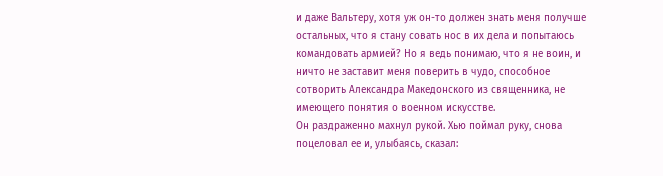и даже Вальтеру, хотя уж он-то должен знать меня получше остальных, что я стану совать нос в их дела и попытаюсь командовать армией? Но я ведь понимаю, что я не воин, и ничто не заставит меня поверить в чудо, способное сотворить Александра Македонского из священника, не имеющего понятия о военном искусстве.
Он раздраженно махнул рукой. Хью поймал руку, снова поцеловал ее и, улыбаясь, сказал: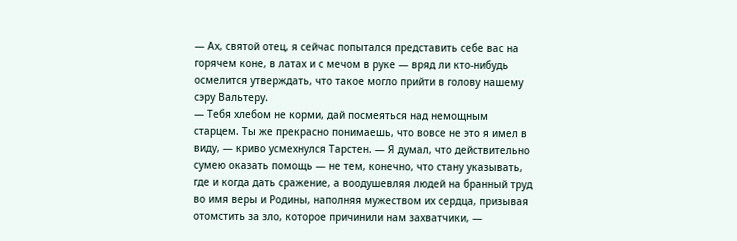— Ах, святой отец, я сейчас попытался представить себе вас на горячем коне, в латах и с мечом в руке — вряд ли кто-нибудь осмелится утверждать, что такое могло прийти в голову нашему сэру Вальтеру.
— Тебя хлебом не корми, дай посмеяться над немощным старцем. Ты же прекрасно понимаешь, что вовсе не это я имел в виду, — криво усмехнулся Тарстен. — Я думал, что действительно сумею оказать помощь — не тем, конечно, что стану указывать, где и когда дать сражение, а воодушевляя людей на бранный труд во имя веры и Родины, наполняя мужеством их сердца, призывая отомстить за зло, которое причинили нам захватчики, —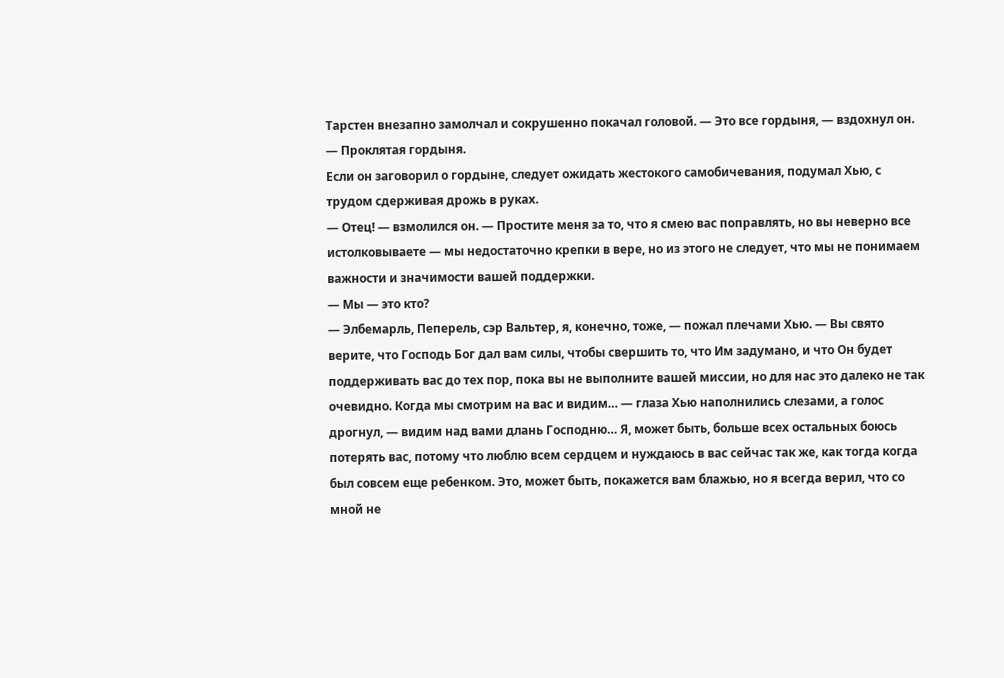Тарстен внезапно замолчал и сокрушенно покачал головой. — Это все гордыня, — вздохнул он. — Проклятая гордыня.
Если он заговорил о гордыне, следует ожидать жестокого самобичевания, подумал Хью, с трудом сдерживая дрожь в руках.
— Отец! — взмолился он. — Простите меня за то, что я смею вас поправлять, но вы неверно все истолковываете — мы недостаточно крепки в вере, но из этого не следует, что мы не понимаем важности и значимости вашей поддержки.
— Мы — это кто?
— Элбемарль, Пеперель, сэр Вальтер, я, конечно, тоже, — пожал плечами Хью. — Вы свято верите, что Господь Бог дал вам силы, чтобы свершить то, что Им задумано, и что Он будет поддерживать вас до тех пор, пока вы не выполните вашей миссии, но для нас это далеко не так очевидно. Когда мы смотрим на вас и видим… — глаза Хью наполнились слезами, а голос дрогнул, — видим над вами длань Господню… Я, может быть, больше всех остальных боюсь потерять вас, потому что люблю всем сердцем и нуждаюсь в вас сейчас так же, как тогда когда был совсем еще ребенком. Это, может быть, покажется вам блажью, но я всегда верил, что со мной не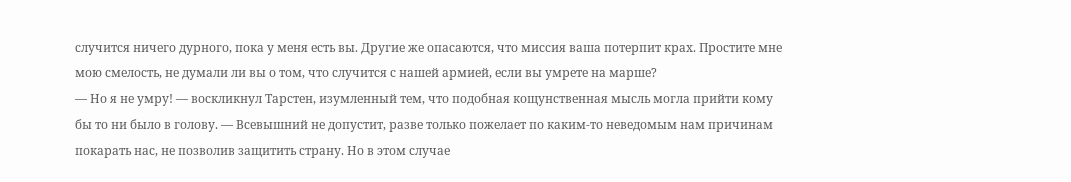случится ничего дурного, пока у меня есть вы. Другие же опасаются, что миссия ваша потерпит крах. Простите мне мою смелость, не думали ли вы о том, что случится с нашей армией, если вы умрете на марше?
— Но я не умру! — воскликнул Тарстен, изумленный тем, что подобная кощунственная мысль могла прийти кому бы то ни было в голову. — Всевышний не допустит, разве только пожелает по каким-то неведомым нам причинам покарать нас, не позволив защитить страну. Но в этом случае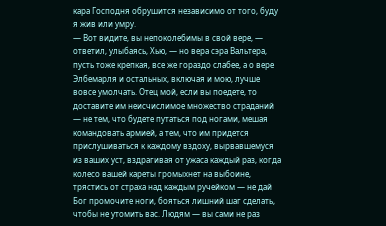кара Господня обрушится независимо от того, буду я жив или умру.
— Вот видите, вы непоколебимы в свой вере, — ответил, улыбаясь, Хью, — но вера сэра Вальтера, пусть тоже крепкая, все же гораздо слабее, а о вере Элбемарля и остальных, включая и мою, лучше вовсе умолчать. Отец мой, если вы поедете, то доставите им неисчислимое множество страданий — не тем, что будете путаться под ногами, мешая командовать армией, а тем, что им придется прислушиваться к каждому вздоху, вырвавшемуся из ваших уст, вздрагивая от ужаса каждый раз, когда колесо вашей кареты громыхнет на выбоине, трястись от страха над каждым ручейком — не дай Бог промочите ноги, бояться лишний шаг сделать, чтобы не утомить вас. Людям — вы сами не раз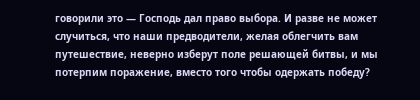говорили это — Господь дал право выбора. И разве не может случиться, что наши предводители, желая облегчить вам путешествие, неверно изберут поле решающей битвы, и мы потерпим поражение, вместо того чтобы одержать победу?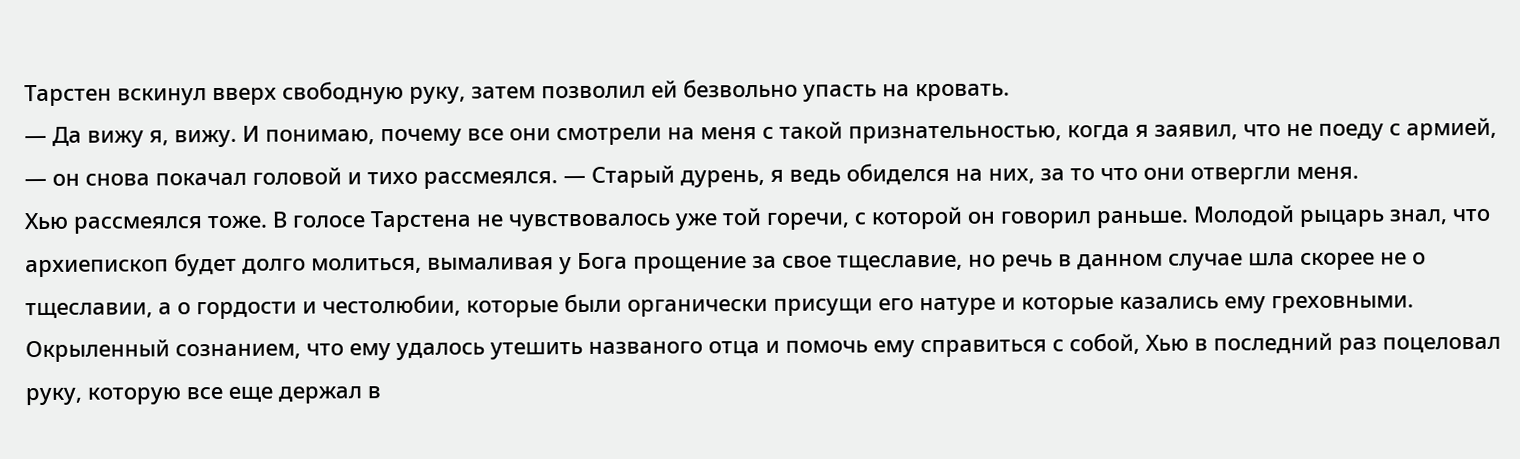Тарстен вскинул вверх свободную руку, затем позволил ей безвольно упасть на кровать.
— Да вижу я, вижу. И понимаю, почему все они смотрели на меня с такой признательностью, когда я заявил, что не поеду с армией, — он снова покачал головой и тихо рассмеялся. — Старый дурень, я ведь обиделся на них, за то что они отвергли меня.
Хью рассмеялся тоже. В голосе Тарстена не чувствовалось уже той горечи, с которой он говорил раньше. Молодой рыцарь знал, что архиепископ будет долго молиться, вымаливая у Бога прощение за свое тщеславие, но речь в данном случае шла скорее не о тщеславии, а о гордости и честолюбии, которые были органически присущи его натуре и которые казались ему греховными. Окрыленный сознанием, что ему удалось утешить названого отца и помочь ему справиться с собой, Хью в последний раз поцеловал руку, которую все еще держал в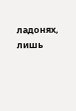ладонях, лишь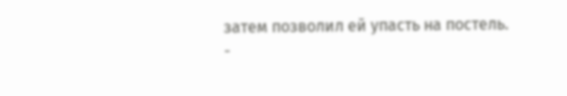затем позволил ей упасть на постель.
-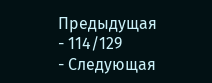Предыдущая
- 114/129
- Следующая